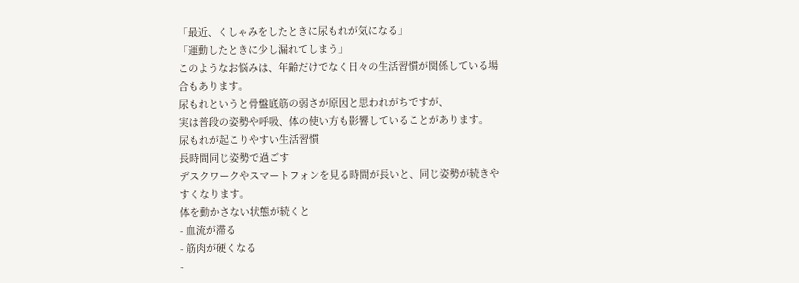「最近、くしゃみをしたときに尿もれが気になる」
「運動したときに少し漏れてしまう」
このようなお悩みは、年齢だけでなく日々の生活習慣が関係している場合もあります。
尿もれというと骨盤底筋の弱さが原因と思われがちですが、
実は普段の姿勢や呼吸、体の使い方も影響していることがあります。
尿もれが起こりやすい生活習慣
長時間同じ姿勢で過ごす
デスクワークやスマートフォンを見る時間が長いと、同じ姿勢が続きやすくなります。
体を動かさない状態が続くと
- 血流が滞る
- 筋肉が硬くなる
-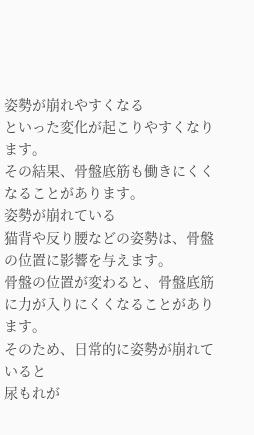姿勢が崩れやすくなる
といった変化が起こりやすくなります。
その結果、骨盤底筋も働きにくくなることがあります。
姿勢が崩れている
猫背や反り腰などの姿勢は、骨盤の位置に影響を与えます。
骨盤の位置が変わると、骨盤底筋に力が入りにくくなることがあります。
そのため、日常的に姿勢が崩れていると
尿もれが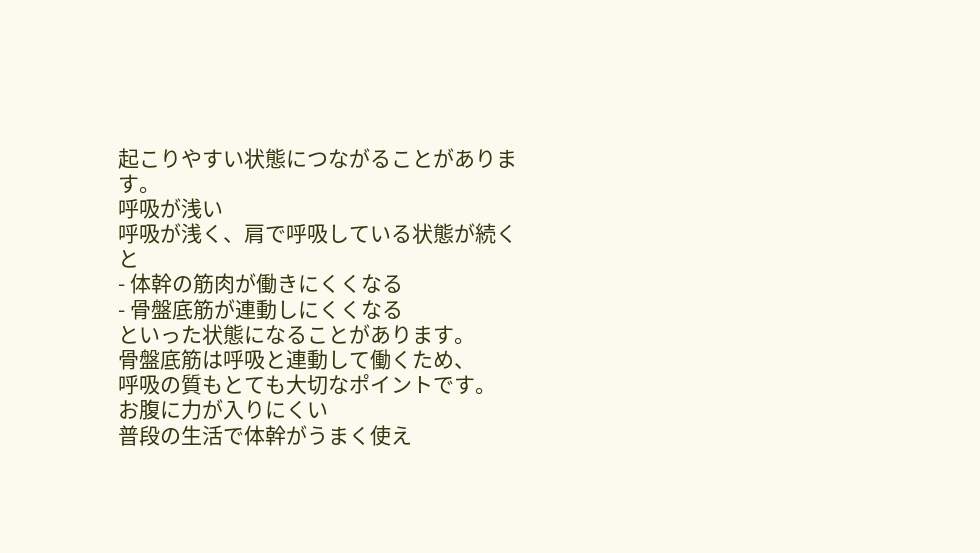起こりやすい状態につながることがあります。
呼吸が浅い
呼吸が浅く、肩で呼吸している状態が続くと
- 体幹の筋肉が働きにくくなる
- 骨盤底筋が連動しにくくなる
といった状態になることがあります。
骨盤底筋は呼吸と連動して働くため、
呼吸の質もとても大切なポイントです。
お腹に力が入りにくい
普段の生活で体幹がうまく使え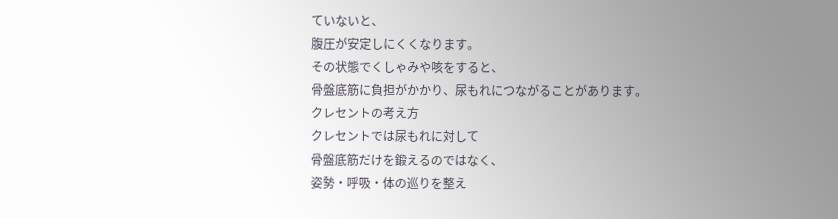ていないと、
腹圧が安定しにくくなります。
その状態でくしゃみや咳をすると、
骨盤底筋に負担がかかり、尿もれにつながることがあります。
クレセントの考え方
クレセントでは尿もれに対して
骨盤底筋だけを鍛えるのではなく、
姿勢・呼吸・体の巡りを整え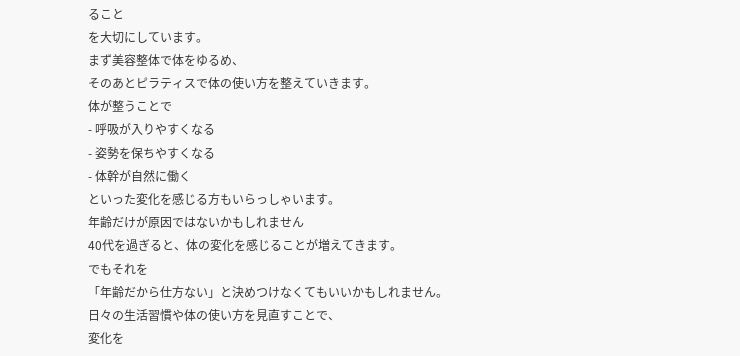ること
を大切にしています。
まず美容整体で体をゆるめ、
そのあとピラティスで体の使い方を整えていきます。
体が整うことで
- 呼吸が入りやすくなる
- 姿勢を保ちやすくなる
- 体幹が自然に働く
といった変化を感じる方もいらっしゃいます。
年齢だけが原因ではないかもしれません
40代を過ぎると、体の変化を感じることが増えてきます。
でもそれを
「年齢だから仕方ない」と決めつけなくてもいいかもしれません。
日々の生活習慣や体の使い方を見直すことで、
変化を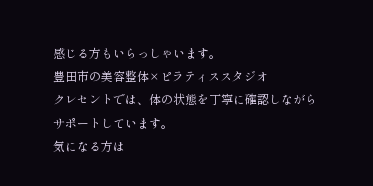感じる方もいらっしゃいます。
豊田市の美容整体×ピラティススタジオ
クレセントでは、体の状態を丁寧に確認しながらサポートしています。
気になる方は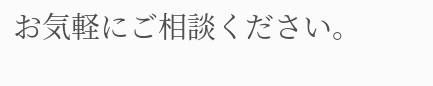お気軽にご相談ください。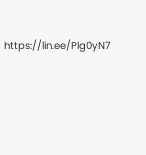https://lin.ee/Plg0yN7